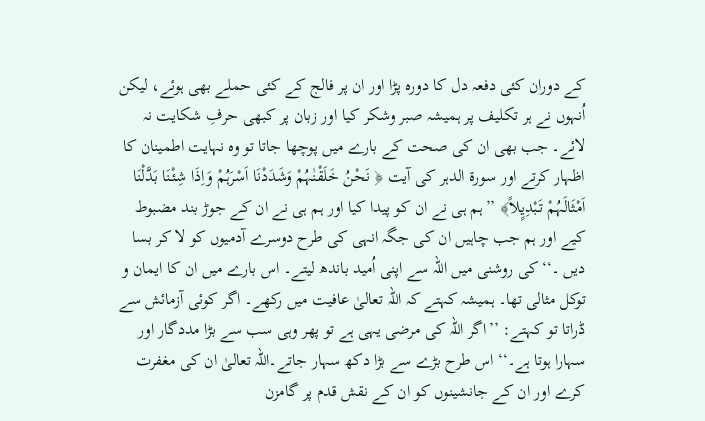کے دوران کئی دفعہ دل کا دورہ پڑا اور ان پر فالج کے کئی حملے بھی ہوئے، لیکن اُنہوں نے ہر تکلیف پر ہمیشہ صبر وشکر کیا اور زبان پر کبھی حرفِ شکایت نہ لائے۔ جب بھی ان کی صحت کے بارے میں پوچھا جاتا تو وہ نہایت اطمینان کا اظہار کرتے اور سورۃ الدہر کی آیت ﴿ نَحْنُ خَلَقْنٰہُمْ وَشَدَدْنَا اَسْرَہُمْ وَاِذَا شِئْنَا بَدَّلْنَا اَمْثَالَہُمْ تَبْدِیٍلاً﴾ ’’ہم ہی نے ان کو پیدا کیا اور ہم ہی نے ان کے جوڑ بند مضبوط کیے اور ہم جب چاہیں ان کی جگہ انہی کی طرح دوسرے آدمیوں کو لا کر بسا دیں ۔‘‘کی روشنی میں اللہ سے اپنی اُمید باندھ لیتے۔ اس بارے میں ان کا ایمان و توکل مثالی تھا۔ ہمیشہ کہتے کہ اللہ تعالیٰ عافیت میں رکھے۔ اگر کوئی آزمائش سے ڈراتا تو کہتے: ’’اگر اللہ کی مرضی یہی ہے تو پھر وہی سب سے بڑا مددگار اور سہارا ہوتا ہے۔‘‘ اس طرح بڑے سے بڑا دکھ سہار جاتے۔اللہ تعالیٰ ان کی مغفرت کرے اور ان کے جانشینوں کو ان کے نقش قدم پر گامزن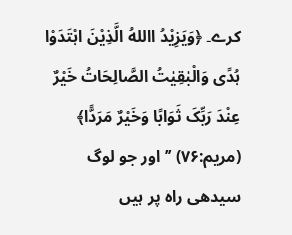کرے۔ ﴿وَیَزِیْدُ االلهُ الَّذِیْنَ اہْتَدَوْا ہُدًی وَالْبٰقِیٰتُ الصَّالِحَاتُ خَیْرٌ عِنْدَ رَبِّکَ ثَوَابًا وَخَیْرٌ مَرَدًّا﴾ (مریم:۷۶) ’’اور جو لوگ سیدھی راہ پر ہیں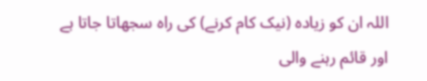اللہ ان کو زیادہ (نیک کام کرنے) کی راہ سجھاتا جاتا ہے اور قائم رہنے والی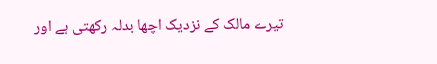تیرے مالک کے نزدیک اچھا بدلہ رکھتی ہے اور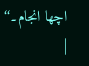اچھا انجام۔‘‘ |